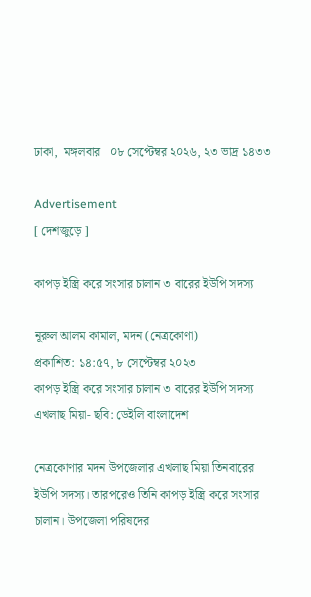ঢাকা,  মঙ্গলবার   ০৮ সেপ্টেম্বর ২০২৬, ২৩ ভাদ্র ১৪৩৩

Advertisement
[ দেশজুড়ে ]

কাপড় ইস্ত্রি করে সংসার চালান ৩ বারের ইউপি সদস্য

নূরুল আলম কামাল, মদন (নেত্রকোণা)
প্রকাশিত: ১৪:৫৭, ৮ সেপ্টেম্বর ২০২৩
কাপড় ইস্ত্রি করে সংসার চালান ৩ বারের ইউপি সদস্য
এখলাছ মিয়া- ছবি: ডেইলি বাংলাদেশ

নেত্রকোণার মদন উপজেলার এখলাছ মিয়া তিনবারের ইউপি সদস্য। তারপরেও তিনি কাপড় ইস্ত্রি করে সংসার চালান। উপজেলা পরিষদের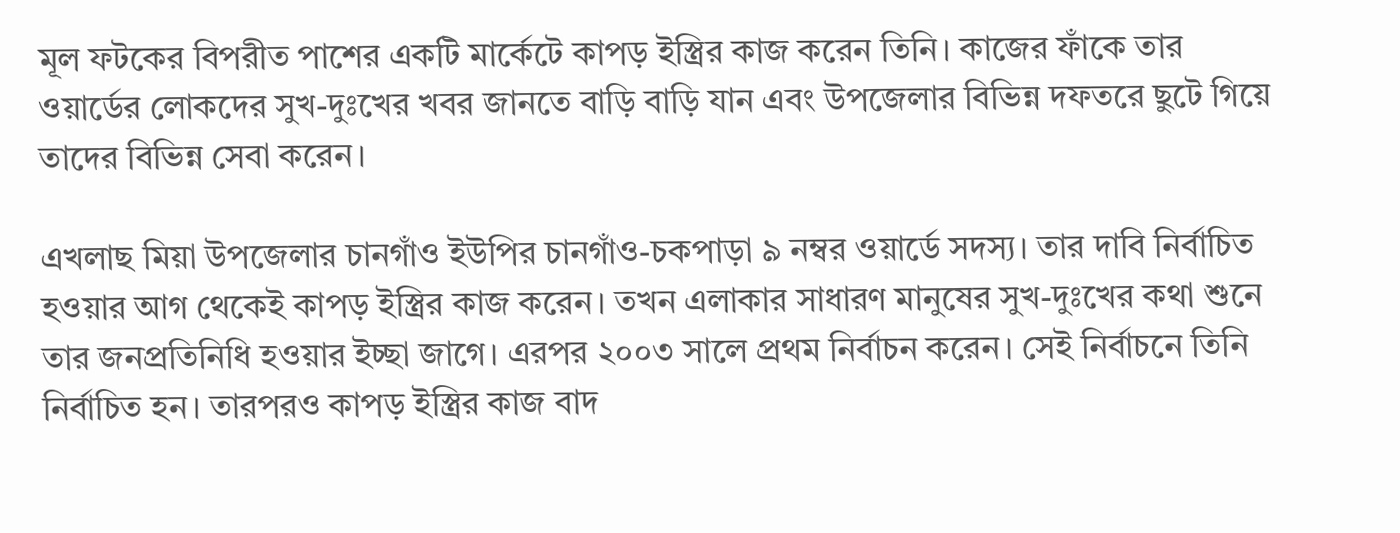মূল ফটকের বিপরীত পাশের একটি মার্কেটে কাপড় ইস্ত্রির কাজ করেন তিনি। কাজের ফাঁকে তার ওয়ার্ডের লোকদের সুখ-দুঃখের খবর জানতে বাড়ি বাড়ি যান এবং উপজেলার বিভিন্ন দফতরে ছুটে গিয়ে তাদের বিভিন্ন সেবা করেন।

এখলাছ মিয়া উপজেলার চানগাঁও ইউপির চানগাঁও-চকপাড়া ৯ নম্বর ওয়ার্ডে সদস্য। তার দাবি নির্বাচিত হওয়ার আগ থেকেই কাপড় ইস্ত্রির কাজ করেন। তখন এলাকার সাধারণ মানুষের সুখ-দুঃখের কথা শুনে তার জনপ্রতিনিধি হওয়ার ইচ্ছা জাগে। এরপর ২০০৩ সালে প্রথম নির্বাচন করেন। সেই নির্বাচনে তিনি নির্বাচিত হন। তারপরও কাপড় ইস্ত্রির কাজ বাদ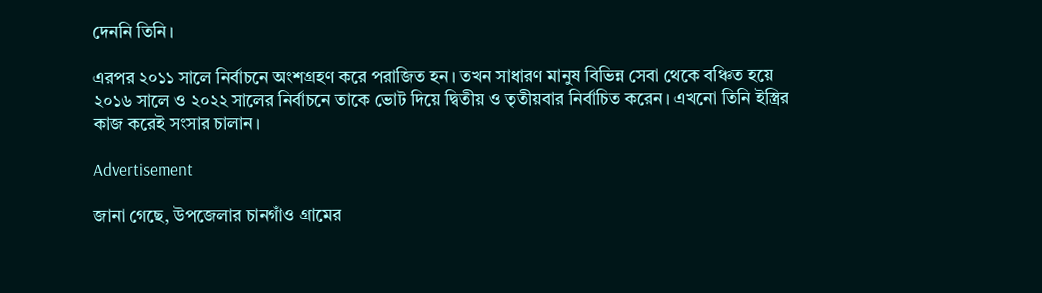দেননি তিনি।

এরপর ২০১১ সালে নির্বাচনে অংশগ্রহণ করে পরাজিত হন। তখন সাধারণ মানুষ বিভিন্ন সেবা থেকে বঞ্চিত হয়ে ২০১৬ সালে ও ২০২২ সালের নির্বাচনে তাকে ভোট দিয়ে দ্বিতীয় ও তৃতীয়বার নির্বাচিত করেন। এখনো তিনি ইস্ত্রির কাজ করেই সংসার চালান।

Advertisement

জানা গেছে, উপজেলার চানগাঁও গ্রামের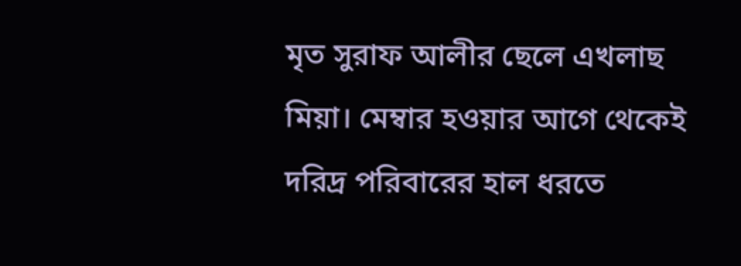মৃত সুরাফ আলীর ছেলে এখলাছ মিয়া। মেম্বার হওয়ার আগে থেকেই দরিদ্র পরিবারের হাল ধরতে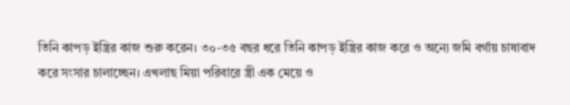তিনি কাপড় ইস্ত্রির কাজ শুরু করেন। ৩০-৩৫ বছর ধরে তিনি কাপড় ইস্ত্রির কাজ করে ও অন্যে জমি বর্গায় চাষাবাদ করে সংসার চালাচ্ছেন। এখলাছ মিয়া পরিবারে স্ত্রী এক মেয়ে ও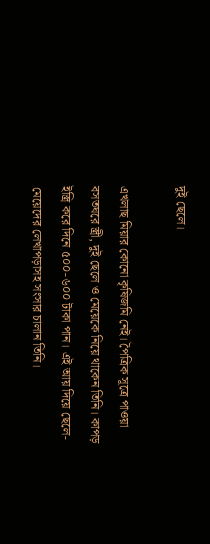দুই ছেলে।

এখলাছ মিয়ার কোনো কৃষিজমি নেই। পৈত্রিক সূত্রে পাওয়া বসতঘরে স্ত্রী, দুই ছেলে ও মেয়েকে নিয়ে থাকেন তিনি। কাপড় ইস্ত্রি করে দিনে ৫০০-৬০০ টাকা পান। এই আয় দিয়ে ছেলে-মেয়েদের লেখাপড়াসহ সংসার চালান তিনি।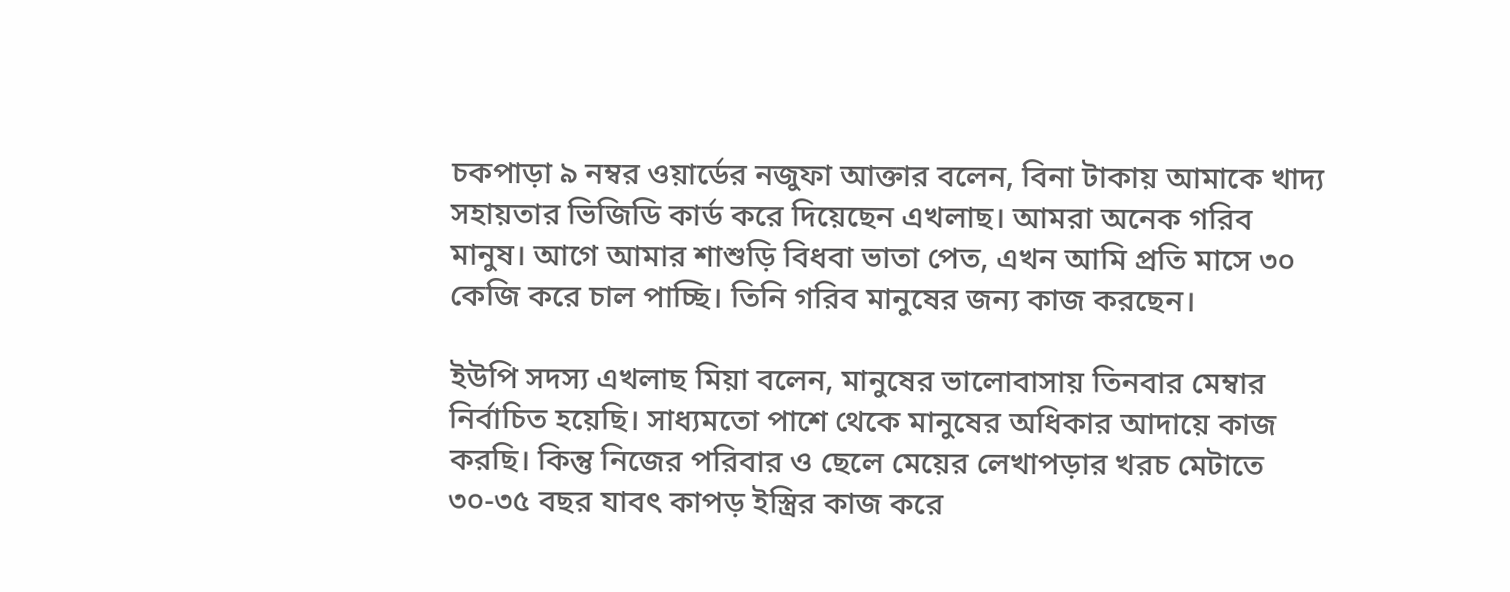চকপাড়া ৯ নম্বর ওয়ার্ডের নজুফা আক্তার বলেন, বিনা টাকায় আমাকে খাদ্য সহায়তার ভিজিডি কার্ড করে দিয়েছেন এখলাছ। আমরা অনেক গরিব মানুষ। আগে আমার শাশুড়ি বিধবা ভাতা পেত, এখন আমি প্রতি মাসে ৩০ কেজি করে চাল পাচ্ছি। তিনি গরিব মানুষের জন্য কাজ করছেন।

ইউপি সদস্য এখলাছ মিয়া বলেন, মানুষের ভালোবাসায় তিনবার মেম্বার নির্বাচিত হয়েছি। সাধ্যমতো পাশে থেকে মানুষের অধিকার আদায়ে কাজ করছি। কিন্তু নিজের পরিবার ও ছেলে মেয়ের লেখাপড়ার খরচ মেটাতে ৩০-৩৫ বছর যাবৎ কাপড় ইস্ত্রির কাজ করে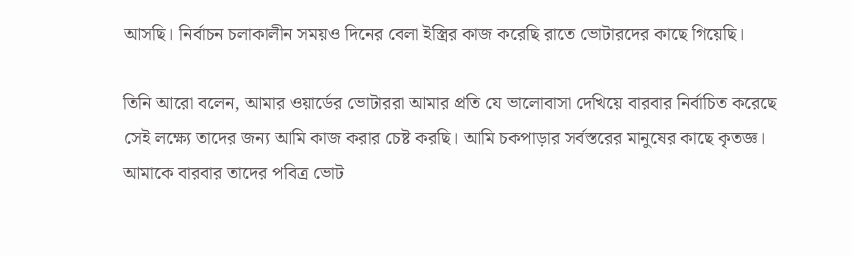আসছি। নির্বাচন চলাকালীন সময়ও দিনের বেলা ইস্ত্রির কাজ করেছি রাতে ভোটারদের কাছে গিয়েছি।

তিনি আরো বলেন, আমার ওয়ার্ডের ভোটাররা আমার প্রতি যে ভালোবাসা দেখিয়ে বারবার নির্বাচিত করেছে সেই লক্ষ্যে তাদের জন্য আমি কাজ করার চেষ্ট করছি। আমি চকপাড়ার সর্বস্তরের মানুষের কাছে কৃতজ্ঞ। আমাকে বারবার তাদের পবিত্র ভোট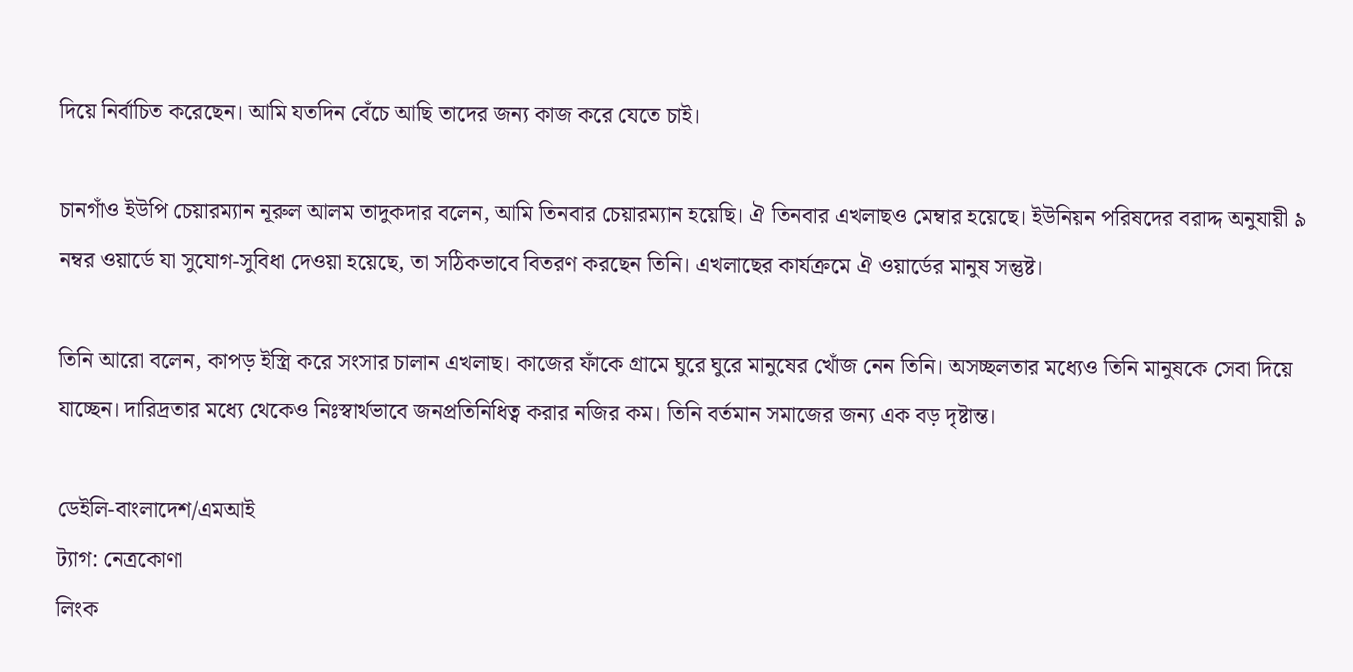দিয়ে নির্বাচিত করেছেন। আমি যতদিন বেঁচে আছি তাদের জন্য কাজ করে যেতে চাই।

চানগাঁও ইউপি চেয়ারম্যান নূরুল আলম তাদুকদার বলেন, আমি তিনবার চেয়ারম্যান হয়েছি। ঐ তিনবার এখলাছও মেম্বার হয়েছে। ইউনিয়ন পরিষদের বরাদ্দ অনুযায়ী ৯ নম্বর ওয়ার্ডে যা সুযোগ-সুবিধা দেওয়া হয়েছে, তা সঠিকভাবে বিতরণ করছেন তিনি। এখলাছের কার্যক্রমে ঐ ওয়ার্ডের মানুষ সন্তুষ্ট।

তিনি আরো বলেন, কাপড় ইস্ত্রি করে সংসার চালান এখলাছ। কাজের ফাঁকে গ্রামে ঘুরে ঘুরে মানুষের খোঁজ নেন তিনি। অসচ্ছলতার মধ্যেও তিনি মানুষকে সেবা দিয়ে যাচ্ছেন। দারিদ্রতার মধ্যে থেকেও নিঃস্বার্থভাবে জনপ্রতিনিধিত্ব করার নজির কম। তিনি বর্তমান সমাজের জন্য এক বড় দৃষ্টান্ত।

ডেইলি-বাংলাদেশ/এমআই
ট্যাগ: নেত্রকোণা
লিংক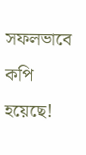সফলভাবে কপি হয়েছে!